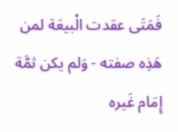فَمَتَى عقدت الْبيعَة لمن هَذِه صفته - وَلم يكن ثمَّة إِمَام غَيره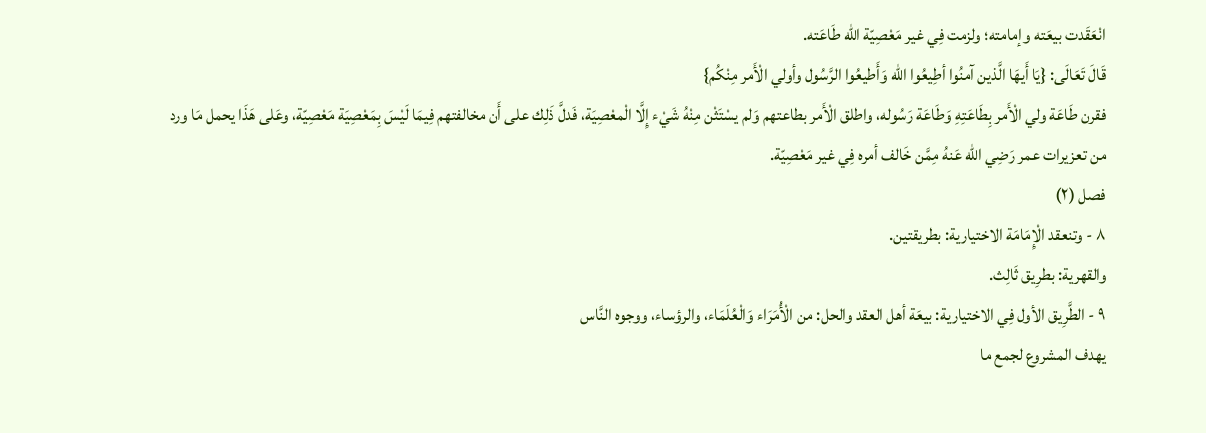انْعَقَدت بيعَته وإمامته؛ ولزمت فِي غير مَعْصِيّة الله طَاعَته.
قَالَ تَعَالَى: {يَا أَيهَا الَّذين آمنُوا أطِيعُوا الله وَأَطيعُوا الرَّسُول وأولي الْأَمر مِنْكُم}
فقرن طَاعَة ولي الْأَمر بِطَاعَتِهِ وَطَاعَة رَسُوله، واطلق الْأَمر بطاعتهم وَلم يسْتَثْن مِنْهُ شَيْء إِلَّا الْمعْصِيَة، فَدلَّ ذَلِك على أَن مخالفتهم فِيمَا لَيْسَ بِمَعْصِيَة مَعْصِيّة، وعَلى هَذَا يحمل مَا ورد من تعزيرات عمر رَضِي الله عَنهُ مِمَّن خَالف أمره فِي غير مَعْصِيّة.
فصل (٢)
٨ - وتنعقد الْإِمَامَة الاختيارية: بطريقتين.
والقهرية: بطرِيق ثَالِث.
٩ - الطَّرِيق الأول فِي الاختيارية: بيعَة أهل العقد والحل: من الْأُمَرَاء وَالْعُلَمَاء، والرؤساء، ووجوه النَّاس
يهدف المشروع لجمع ما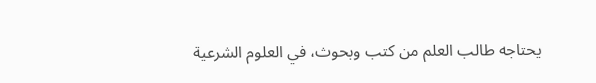يحتاجه طالب العلم من كتب وبحوث، في العلوم الشرعية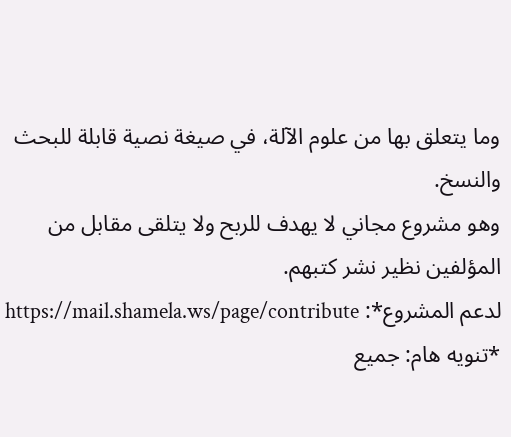وما يتعلق بها من علوم الآلة، في صيغة نصية قابلة للبحث والنسخ.
وهو مشروع مجاني لا يهدف للربح ولا يتلقى مقابل من المؤلفين نظير نشر كتبهم.
لدعم المشروع*: https://mail.shamela.ws/page/contribute
*تنويه هام: جميع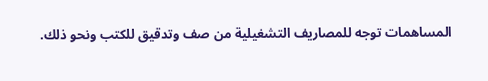المساهمات توجه للمصاريف التشغيلية من صف وتدقيق للكتب ونحو ذلك.